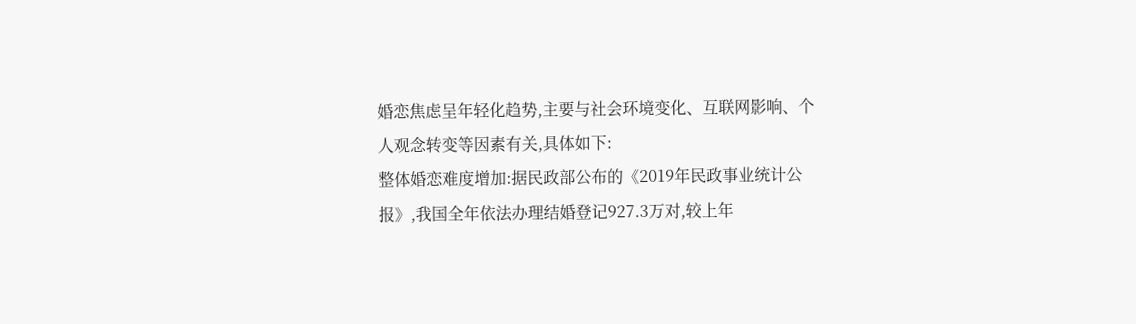婚恋焦虑呈年轻化趋势,主要与社会环境变化、互联网影响、个人观念转变等因素有关,具体如下:
整体婚恋难度增加:据民政部公布的《2019年民政事业统计公报》,我国全年依法办理结婚登记927.3万对,较上年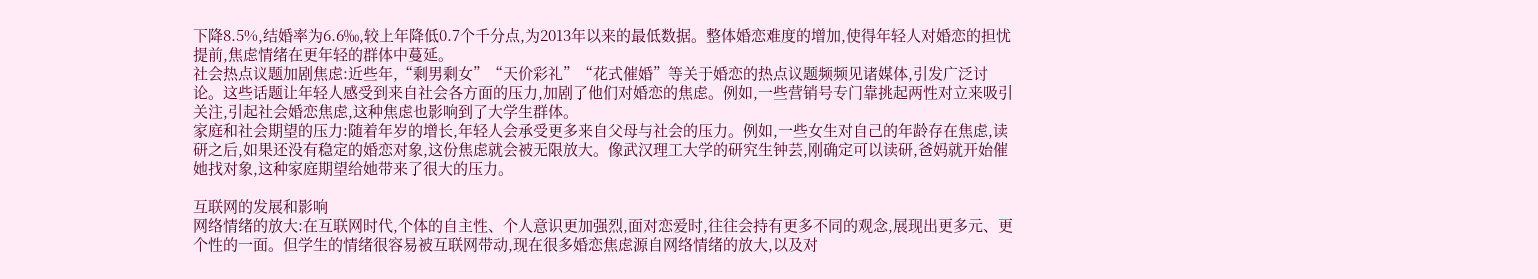下降8.5%,结婚率为6.6‰,较上年降低0.7个千分点,为2013年以来的最低数据。整体婚恋难度的增加,使得年轻人对婚恋的担忧提前,焦虑情绪在更年轻的群体中蔓延。
社会热点议题加剧焦虑:近些年,“剩男剩女”“天价彩礼”“花式催婚”等关于婚恋的热点议题频频见诸媒体,引发广泛讨论。这些话题让年轻人感受到来自社会各方面的压力,加剧了他们对婚恋的焦虑。例如,一些营销号专门靠挑起两性对立来吸引关注,引起社会婚恋焦虑,这种焦虑也影响到了大学生群体。
家庭和社会期望的压力:随着年岁的增长,年轻人会承受更多来自父母与社会的压力。例如,一些女生对自己的年龄存在焦虑,读研之后,如果还没有稳定的婚恋对象,这份焦虑就会被无限放大。像武汉理工大学的研究生钟芸,刚确定可以读研,爸妈就开始催她找对象,这种家庭期望给她带来了很大的压力。

互联网的发展和影响
网络情绪的放大:在互联网时代,个体的自主性、个人意识更加强烈,面对恋爱时,往往会持有更多不同的观念,展现出更多元、更个性的一面。但学生的情绪很容易被互联网带动,现在很多婚恋焦虑源自网络情绪的放大,以及对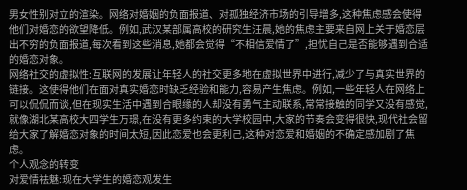男女性别对立的渲染。网络对婚姻的负面报道、对孤独经济市场的引导增多,这种焦虑感会使得他们对婚恋的欲望降低。例如,武汉某部属高校的研究生汪晨,她的焦虑主要来自网上关于婚恋层出不穷的负面报道,每次看到这些消息,她都会觉得“不相信爱情了”,担忧自己是否能够遇到合适的婚恋对象。
网络社交的虚拟性:互联网的发展让年轻人的社交更多地在虚拟世界中进行,减少了与真实世界的链接。这使得他们在面对真实婚恋时缺乏经验和能力,容易产生焦虑。例如,一些年轻人在网络上可以侃侃而谈,但在现实生活中遇到合眼缘的人却没有勇气主动联系,常常接触的同学又没有感觉,就像湖北某高校大四学生万璟,在没有更多约束的大学校园中,大家的节奏会变得很快,现代社会留给大家了解婚恋对象的时间太短,因此恋爱也会更利己,这种对恋爱和婚姻的不确定感加剧了焦虑。
个人观念的转变
对爱情祛魅:现在大学生的婚恋观发生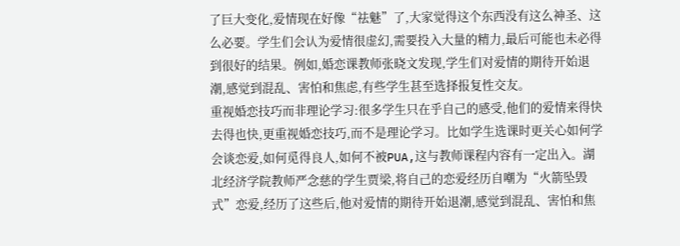了巨大变化,爱情现在好像“祛魅”了,大家觉得这个东西没有这么神圣、这么必要。学生们会认为爱情很虚幻,需要投入大量的精力,最后可能也未必得到很好的结果。例如,婚恋课教师张晓文发现,学生们对爱情的期待开始退潮,感觉到混乱、害怕和焦虑,有些学生甚至选择报复性交友。
重视婚恋技巧而非理论学习:很多学生只在乎自己的感受,他们的爱情来得快去得也快,更重视婚恋技巧,而不是理论学习。比如学生选课时更关心如何学会谈恋爱,如何觅得良人,如何不被PUA,这与教师课程内容有一定出入。湖北经济学院教师严念慈的学生贾梁,将自己的恋爱经历自嘲为“火箭坠毁式”恋爱,经历了这些后,他对爱情的期待开始退潮,感觉到混乱、害怕和焦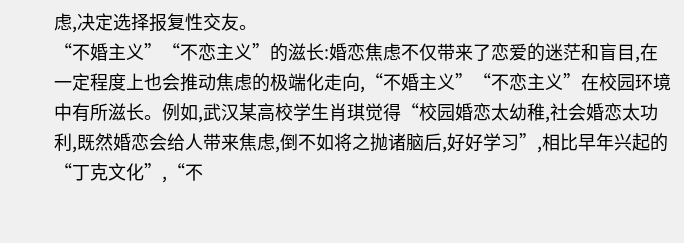虑,决定选择报复性交友。
“不婚主义”“不恋主义”的滋长:婚恋焦虑不仅带来了恋爱的迷茫和盲目,在一定程度上也会推动焦虑的极端化走向,“不婚主义”“不恋主义”在校园环境中有所滋长。例如,武汉某高校学生肖琪觉得“校园婚恋太幼稚,社会婚恋太功利,既然婚恋会给人带来焦虑,倒不如将之抛诸脑后,好好学习”,相比早年兴起的“丁克文化”,“不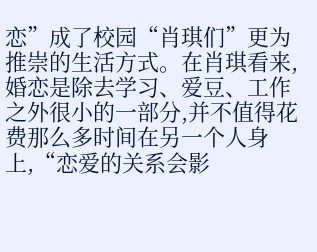恋”成了校园“肖琪们”更为推崇的生活方式。在肖琪看来,婚恋是除去学习、爱豆、工作之外很小的一部分,并不值得花费那么多时间在另一个人身上,“恋爱的关系会影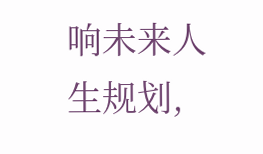响未来人生规划,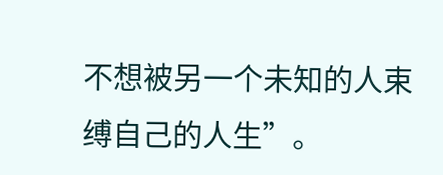不想被另一个未知的人束缚自己的人生”。